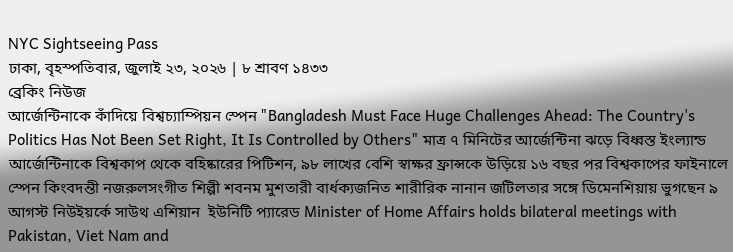NYC Sightseeing Pass
ঢাকা, বৃহস্পতিবার, জুলাই ২৩, ২০২৬ | ৮ শ্রাবণ ১৪৩৩
ব্রেকিং নিউজ
আর্জেন্টিনাকে কাঁদিয়ে বিশ্বচ্যাম্পিয়ন স্পেন "Bangladesh Must Face Huge Challenges Ahead: The Country's Politics Has Not Been Set Right, It Is Controlled by Others" মাত্র ৭ মিনিটের আর্জেন্টিনা ঝড়ে বিধ্বস্ত ইংল্যান্ড আর্জেন্টিনাকে বিশ্বকাপ থেকে বহিষ্কারের পিটিশন, ৯৮ লাখের বেশি স্বাক্ষর ফ্রান্সকে উড়িয়ে ১৬ বছর পর বিশ্বকাপের ফাইনালে স্পেন কিংবদন্তী নজরুলসংগীত শিল্পী শবনম মুশতারী বার্ধক্যজনিত শারীরিক নানান জটিলতার সঙ্গে ডিমেনশিয়ায় ভুগছেন ৯ আগস্ট নিউইয়র্কে সাউথ এশিয়ান  ইউনিটি প্যারেড Minister of Home Affairs holds bilateral meetings with Pakistan, Viet Nam and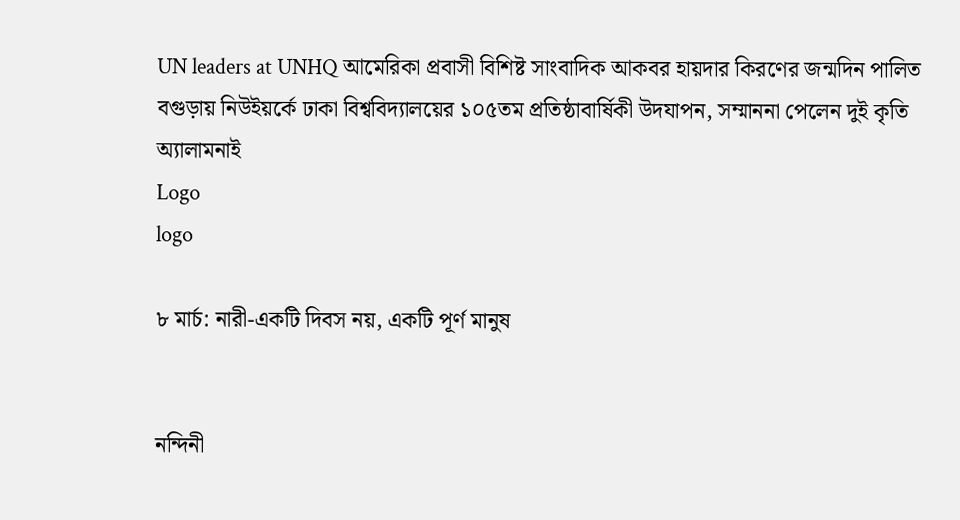UN leaders at UNHQ আমেরিকা প্রবাসী বিশিষ্ট সাংবাদিক আকবর হায়দার কিরণের জন্মদিন পালিত বগুড়ায় নিউইয়র্কে ঢাকা বিশ্ববিদ্যালয়ের ১০৫তম প্রতিষ্ঠাবার্ষিকী উদযাপন, সম্মাননা পেলেন দুই কৃতি অ্যালামনাই
Logo
logo

৮ মার্চ: নারী-একটি দিবস নয়, একটি পূর্ণ মানুষ


নন্দিনী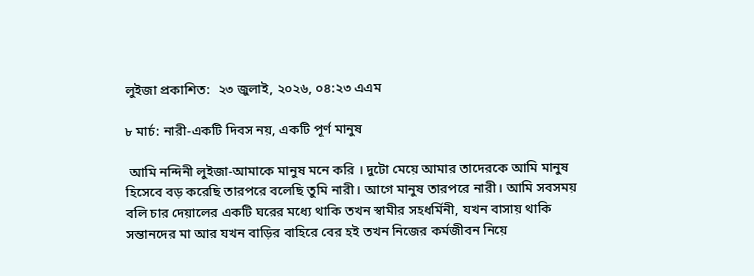লুইজা প্রকাশিত:  ২৩ জুলাই, ২০২৬, ০৪:২৩ এএম

৮ মার্চ: নারী-একটি দিবস নয়, একটি পূর্ণ মানুষ

 আমি নন্দিনী লুইজা-আমাকে মানুষ মনে করি । দুটো মেয়ে আমার তাদেরকে আমি মানুষ হিসেবে বড় করেছি তারপরে বলেছি তুমি নারী। আগে মানুষ তারপরে নারী। আমি সবসময় বলি চার দেয়ালের একটি ঘরের মধ্যে থাকি তখন স্বামীর সহধর্মিনী, যখন বাসায় থাকি সন্তানদের মা আর যখন বাড়ির বাহিরে বের হই তখন নিজের কর্মজীবন নিয়ে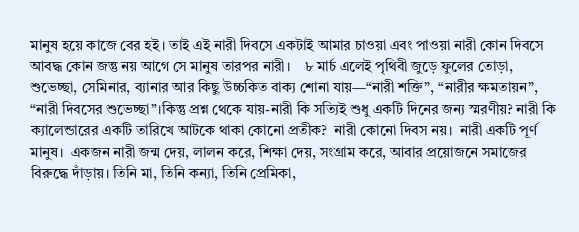মানুষ হয়ে কাজে বের হই। তাই এই নারী দিবসে একটাই আমার চাওয়া এবং পাওয়া নারী কোন দিবসে আবদ্ধ কোন জন্তু নয় আগে সে মানুষ তারপর নারী।    ৮ মার্চ এলেই পৃথিবী জুড়ে ফুলের তোড়া, শুভেচ্ছা, সেমিনার, ব্যানার আর কিছু উচ্চকিত বাক্য শোনা যায়—“নারী শক্তি”, “নারীর ক্ষমতায়ন”, “নারী দিবসের শুভেচ্ছা”।কিন্তু প্রশ্ন থেকে যায়-নারী কি সত্যিই শুধু একটি দিনের জন্য স্মরণীয়? নারী কি ক্যালেন্ডারের একটি তারিখে আটকে থাকা কোনো প্রতীক?  নারী কোনো দিবস নয়।  নারী একটি পূর্ণ মানুষ।  একজন নারী জন্ম দেয়, লালন করে, শিক্ষা দেয়, সংগ্রাম করে, আবার প্রয়োজনে সমাজের বিরুদ্ধে দাঁড়ায়। তিনি মা, তিনি কন্যা, তিনি প্রেমিকা,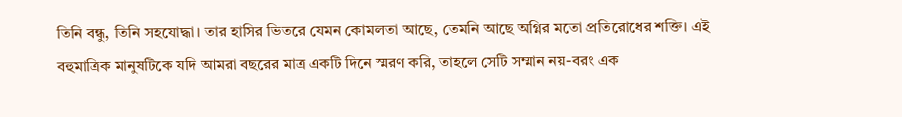তিনি বন্ধু, তিনি সহযোদ্ধা। তার হাসির ভিতরে যেমন কোমলতা আছে, তেমনি আছে অগ্নির মতো প্রতিরোধের শক্তি। এই বহুমাত্রিক মানুষটিকে যদি আমরা বছরের মাত্র একটি দিনে স্মরণ করি, তাহলে সেটি সম্মান নয়-বরং এক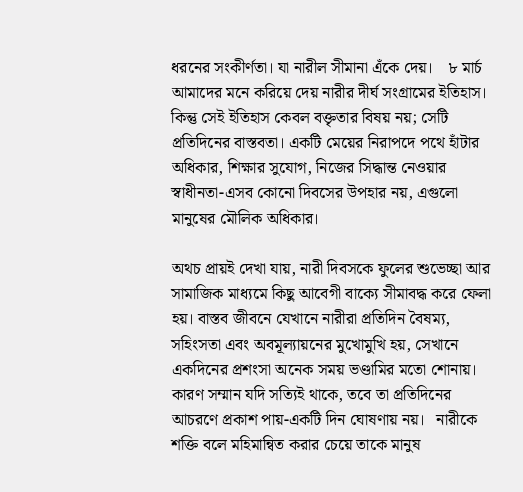ধরনের সংকীর্ণতা। যা নারীল সীমানা এঁকে দেয়।    ৮ মার্চ আমাদের মনে করিয়ে দেয় নারীর দীর্ঘ সংগ্রামের ইতিহাস। কিন্তু সেই ইতিহাস কেবল বক্তৃতার বিষয় নয়; সেটি প্রতিদিনের বাস্তবতা। একটি মেয়ের নিরাপদে পথে হাঁটার অধিকার, শিক্ষার সুযোগ, নিজের সিদ্ধান্ত নেওয়ার স্বাধীনতা-এসব কোনো দিবসের উপহার নয়, এগুলো মানুষের মৌলিক অধিকার।

অথচ প্রায়ই দেখা যায়, নারী দিবসকে ফুলের শুভেচ্ছা আর সামাজিক মাধ্যমে কিছু আবেগী বাক্যে সীমাবদ্ধ করে ফেলা হয়। বাস্তব জীবনে যেখানে নারীরা প্রতিদিন বৈষম্য, সহিংসতা এবং অবমূল্যায়নের মুখোমুখি হয়, সেখানে একদিনের প্রশংসা অনেক সময় ভণ্ডামির মতো শোনায়। কারণ সম্মান যদি সত্যিই থাকে, তবে তা প্রতিদিনের আচরণে প্রকাশ পায়-একটি দিন ঘোষণায় নয়।   নারীকে শক্তি বলে মহিমান্বিত করার চেয়ে তাকে মানুষ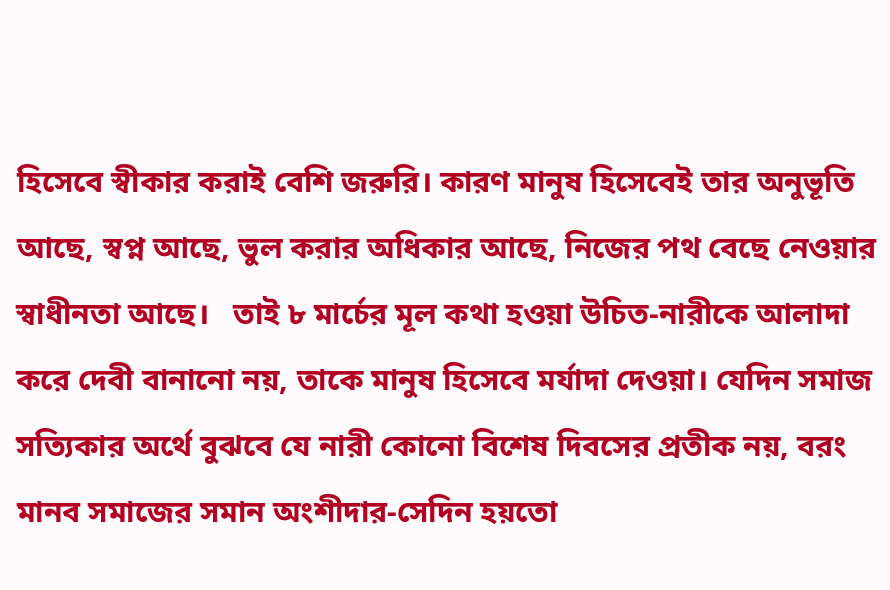হিসেবে স্বীকার করাই বেশি জরুরি। কারণ মানুষ হিসেবেই তার অনুভূতি আছে, স্বপ্ন আছে, ভুল করার অধিকার আছে, নিজের পথ বেছে নেওয়ার স্বাধীনতা আছে।   তাই ৮ মার্চের মূল কথা হওয়া উচিত-নারীকে আলাদা করে দেবী বানানো নয়, তাকে মানুষ হিসেবে মর্যাদা দেওয়া। যেদিন সমাজ সত্যিকার অর্থে বুঝবে যে নারী কোনো বিশেষ দিবসের প্রতীক নয়, বরং মানব সমাজের সমান অংশীদার-সেদিন হয়তো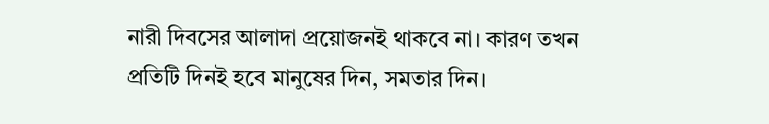নারী দিবসের আলাদা প্রয়োজনই থাকবে না। কারণ তখন প্রতিটি দিনই হবে মানুষের দিন, সমতার দিন।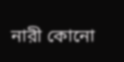নারী কোনো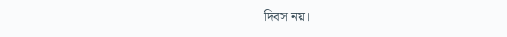দিবস নয়।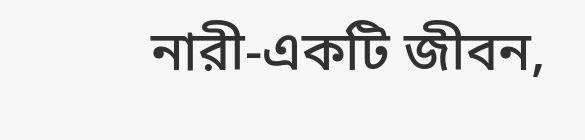নারী-একটি জীবন,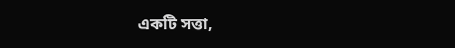একটি সত্তা,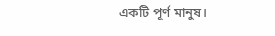একটি পূর্ণ মানুষ।